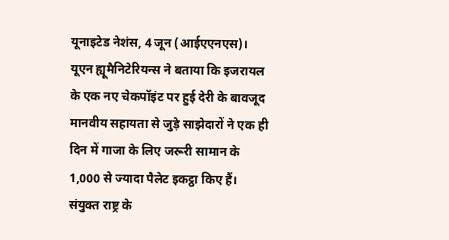यूनाइटेड नेशंस, 4 जून (आईएएनएस)। यूएन ह्यूमैनिटेरियन्स ने बताया कि इजरायल के एक नए चेकपॉइंट पर हुई देरी के बावजूद मानवीय सहायता से जुड़े साझेदारों ने एक ही दिन में गाजा के लिए जरूरी सामान के 1,000 से ज्यादा पैलेट इकट्ठा किए हैं।
संयुक्त राष्ट्र के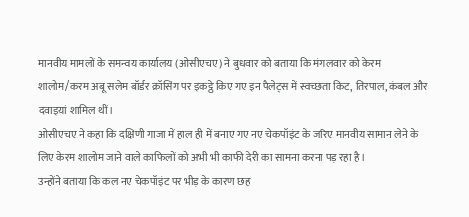मानवीय मामलों के समन्वय कार्यालय (ओसीएचए) ने बुधवार को बताया कि मंगलवार को केरम शालोम/करम अबू सलेम बॉर्डर क्रॉसिंग पर इकट्ठे किए गए इन पैलेट्स में स्वच्छता किट, तिरपाल, कंबल और दवाइयां शामिल थीं।
ओसीएचए ने कहा कि दक्षिणी गाजा में हाल ही में बनाए गए नए चेकपॉइंट के जरिए मानवीय सामान लेने के लिए केरम शालोम जाने वाले काफिलों को अभी भी काफी देरी का सामना करना पड़ रहा है।
उन्होंने बताया कि कल नए चेकपॉइंट पर भीड़ के कारण छह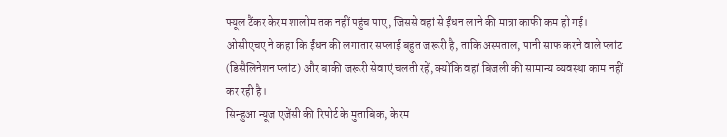फ्यूल टैंकर केरम शालोम तक नहीं पहुंच पाए, जिससे वहां से ईंधन लाने की मात्रा काफी कम हो गई। ओसीएचए ने कहा कि ईंधन की लगातार सप्लाई बहुत जरूरी है, ताकि अस्पताल, पानी साफ करने वाले प्लांट (डिसैलिनेशन प्लांट) और बाकी जरूरी सेवाएं चलती रहें, क्योंकि वहां बिजली की सामान्य व्यवस्था काम नहीं कर रही है।
सिन्हुआ न्यूज एजेंसी की रिपोर्ट के मुताबिक, केरम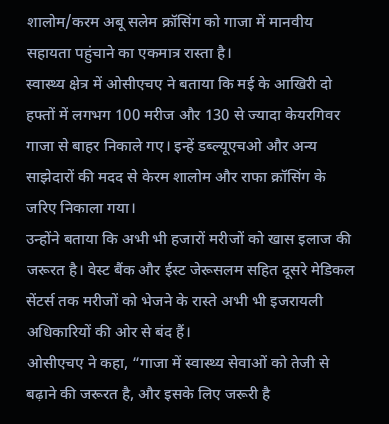शालोम/करम अबू सलेम क्रॉसिंग को गाजा में मानवीय सहायता पहुंचाने का एकमात्र रास्ता है।
स्वास्थ्य क्षेत्र में ओसीएचए ने बताया कि मई के आखिरी दो हफ्तों में लगभग 100 मरीज और 130 से ज्यादा केयरगिवर गाजा से बाहर निकाले गए। इन्हें डब्ल्यूएचओ और अन्य साझेदारों की मदद से केरम शालोम और राफा क्रॉसिंग के जरिए निकाला गया।
उन्होंने बताया कि अभी भी हजारों मरीजों को खास इलाज की जरूरत है। वेस्ट बैंक और ईस्ट जेरूसलम सहित दूसरे मेडिकल सेंटर्स तक मरीजों को भेजने के रास्ते अभी भी इजरायली अधिकारियों की ओर से बंद हैं।
ओसीएचए ने कहा, “गाजा में स्वास्थ्य सेवाओं को तेजी से बढ़ाने की जरूरत है, और इसके लिए जरूरी है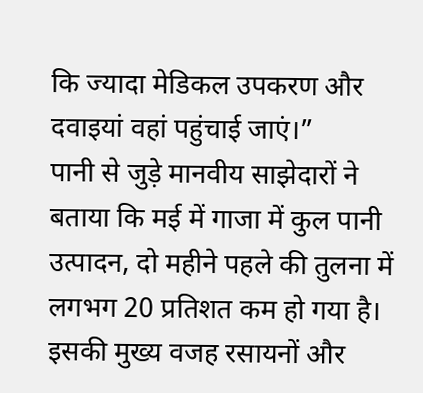कि ज्यादा मेडिकल उपकरण और दवाइयां वहां पहुंचाई जाएं।”
पानी से जुड़े मानवीय साझेदारों ने बताया कि मई में गाजा में कुल पानी उत्पादन, दो महीने पहले की तुलना में लगभग 20 प्रतिशत कम हो गया है। इसकी मुख्य वजह रसायनों और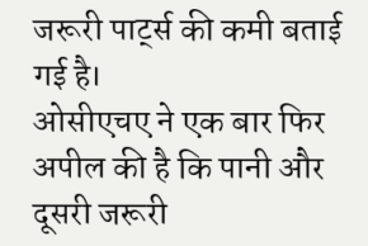जरूरी पार्ट्स की कमी बताई गई है।
ओसीएचए ने एक बार फिर अपील की है कि पानी और दूसरी जरूरी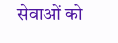सेवाओं को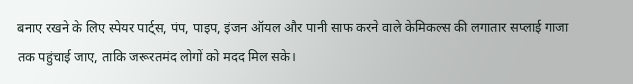बनाए रखने के लिए स्पेयर पार्ट्स, पंप, पाइप, इंजन ऑयल और पानी साफ करने वाले केमिकल्स की लगातार सप्लाई गाजा तक पहुंचाई जाए, ताकि जरूरतमंद लोगों को मदद मिल सके।